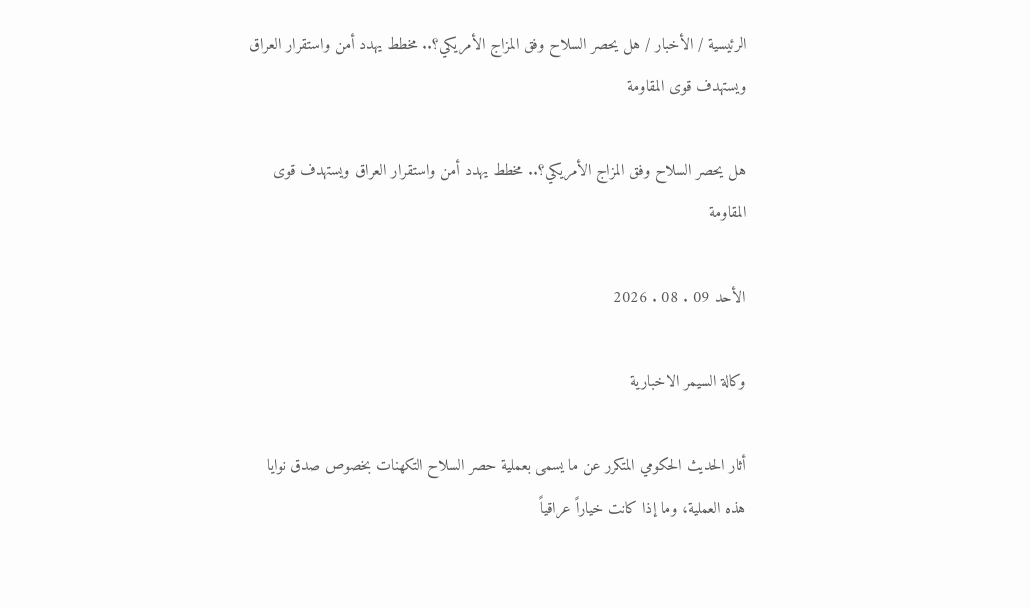الرئيسية / الأخبار / هل يحصر السلاح وفق المزاج الأمريكي؟.. مخطط يهدد أمن واستقرار العراق ويستهدف قوى المقاومة

هل يحصر السلاح وفق المزاج الأمريكي؟.. مخطط يهدد أمن واستقرار العراق ويستهدف قوى المقاومة

الأحد 09 . 08 . 2026

وكالة السيمر الاخبارية

أثار الحديث الحكومي المتكرر عن ما يسمى بعملية حصر السلاح التكهنات بخصوص صدق نوايا هذه العملية، وما إذا كانت خياراً عراقياً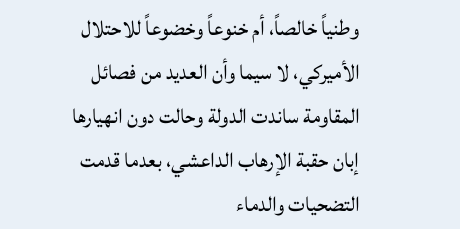وطنياً خالصاً، أم خنوعاً وخضوعاً للاحتلال الأميركي، لا سيما وأن العديد من فصائل المقاومة ساندت الدولة وحالت دون انهيارها إبان حقبة الإرهاب الداعشي، بعدما قدمت التضحيات والدماء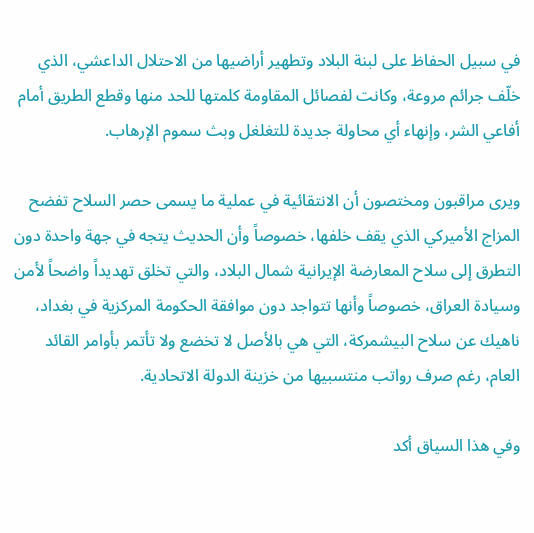في سبيل الحفاظ على لبنة البلاد وتطهير أراضيها من الاحتلال الداعشي، الذي خلّف جرائم مروعة، وكانت لفصائل المقاومة كلمتها للحد منها وقطع الطريق أمام أفاعي الشر، وإنهاء أي محاولة جديدة للتغلغل وبث سموم الإرهاب.

ويرى مراقبون ومختصون أن الانتقائية في عملية ما يسمى حصر السلاح تفضح المزاج الأميركي الذي يقف خلفها، خصوصاً وأن الحديث يتجه في جهة واحدة دون التطرق إلى سلاح المعارضة الإيرانية شمال البلاد، والتي تخلق تهديداً واضحاً لأمن وسيادة العراق، خصوصاً وأنها تتواجد دون موافقة الحكومة المركزية في بغداد، ناهيك عن سلاح البيشمركة، التي هي بالأصل لا تخضع ولا تأتمر بأوامر القائد العام، رغم صرف رواتب منتسبيها من خزينة الدولة الاتحادية.

وفي هذا السياق أكد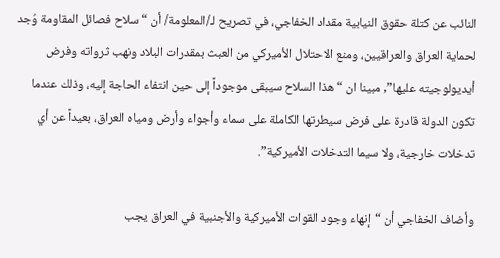النائب عن كتلة حقوق النيابية مقداد الخفاجي، في تصريح لـ/المعلومة/ أن “سلاح فصائل المقاومة وُجد لحماية العراق والعراقيين، ومنع الاحتلال الأميركي من العبث بمقدرات البلاد ونهب ثرواته وفرض أيديولوجيته عليها”, مبينا ان “هذا السلاح سيبقى موجوداً إلى حين انتفاء الحاجة إليه، وذلك عندما تكون الدولة قادرة على فرض سيطرتها الكاملة على سماء وأجواء وأرض ومياه العراق، بعيداً عن أي تدخلات خارجية، ولا سيما التدخلات الأميركية”.

وأضاف الخفاجي أن “إنهاء وجود القوات الأميركية والأجنبية في العراق يجب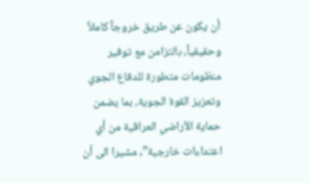أن يكون عن طريق خروجاً كاملاً وحقيقياً، بالتزامن مع توفير منظومات متطورة للدفاع الجوي وتعزيز القوة الجوية، بما يضمن حماية الأراضي العراقية من أي اعتداءات خارجية”, مشيرا الى أن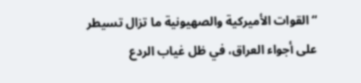“القوات الأميركية والصهيونية ما تزال تسيطر على أجواء العراق، في ظل غياب الردع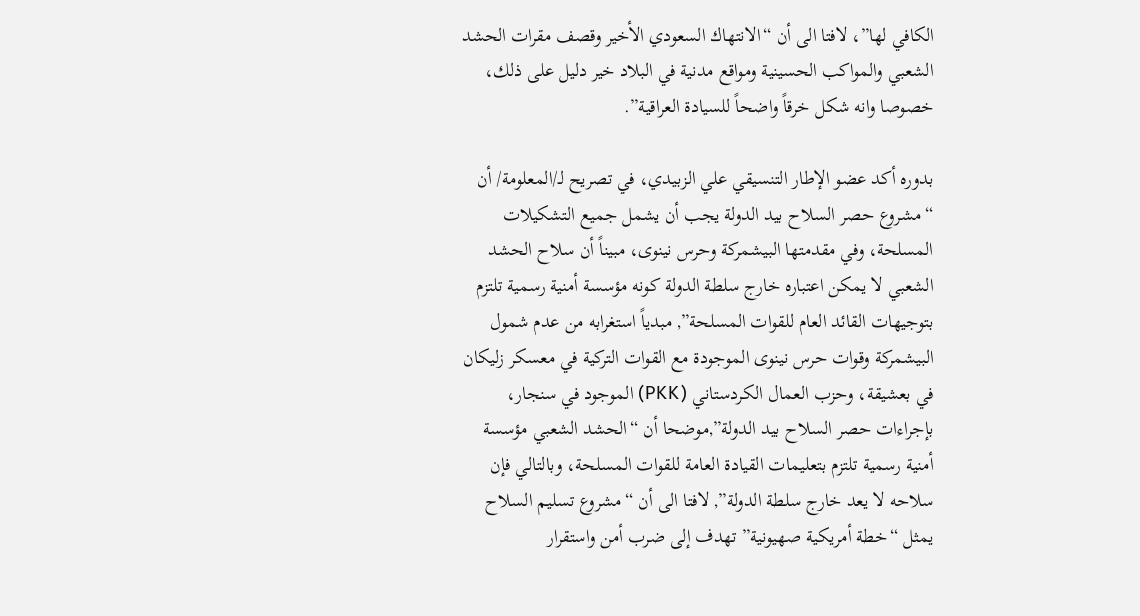الكافي لها”، لافتا الى أن “الانتهاك السعودي الأخير وقصف مقرات الحشد الشعبي والمواكب الحسينية ومواقع مدنية في البلاد خير دليل على ذلك، خصوصا وانه شكل خرقاً واضحاً للسيادة العراقية”.

بدوره أكد عضو الإطار التنسيقي علي الزبيدي، في تصريح لـ/المعلومة/ أن “مشروع حصر السلاح بيد الدولة يجب أن يشمل جميع التشكيلات المسلحة، وفي مقدمتها البيشمركة وحرس نينوى، مبيناً أن سلاح الحشد الشعبي لا يمكن اعتباره خارج سلطة الدولة كونه مؤسسة أمنية رسمية تلتزم بتوجيهات القائد العام للقوات المسلحة”, مبدياً استغرابه من عدم شمول البيشمركة وقوات حرس نينوى الموجودة مع القوات التركية في معسكر زليكان في بعشيقة، وحزب العمال الكردستاني (PKK) الموجود في سنجار، بإجراءات حصر السلاح بيد الدولة”,موضحا أن “الحشد الشعبي مؤسسة أمنية رسمية تلتزم بتعليمات القيادة العامة للقوات المسلحة، وبالتالي فإن سلاحه لا يعد خارج سلطة الدولة”, لافتا الى أن “مشروع تسليم السلاح يمثل “خطة أمريكية صهيونية” تهدف إلى ضرب أمن واستقرار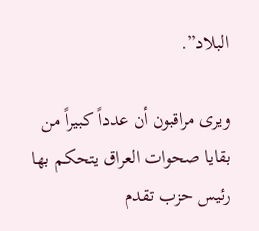البلاد”.

ويرى مراقبون أن عدداً كبيراً من بقايا صحوات العراق يتحكم بها رئيس حزب تقدم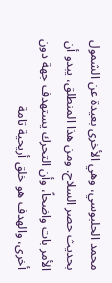محمد الحلبوسي، وهي الأخرى بعيدة عن الشمول بحديث حصر السلاح. ومن هذا المنطلق، يبدو أن الأمر بات واضحاً، وأن التحرك يستهدف جهة دون أخرى، والهدف هو خلق أريحية تامة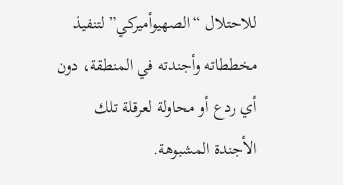للاحتلال “الصهيوأميركي” لتنفيذ مخططاته وأجندته في المنطقة، دون أي ردع أو محاولة لعرقلة تلك الأجندة المشبوهة.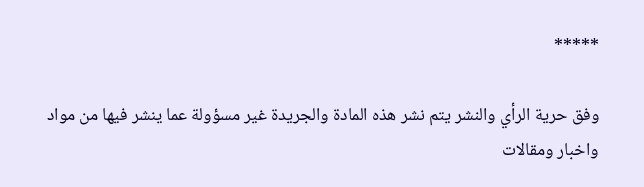*****

وفق حرية الرأي والنشر يتم نشر هذه المادة والجريدة غير مسؤولة عما ينشر فيها من مواد واخبار ومقالات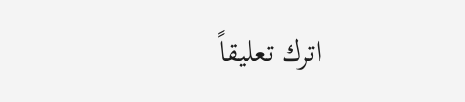اترك تعليقاً